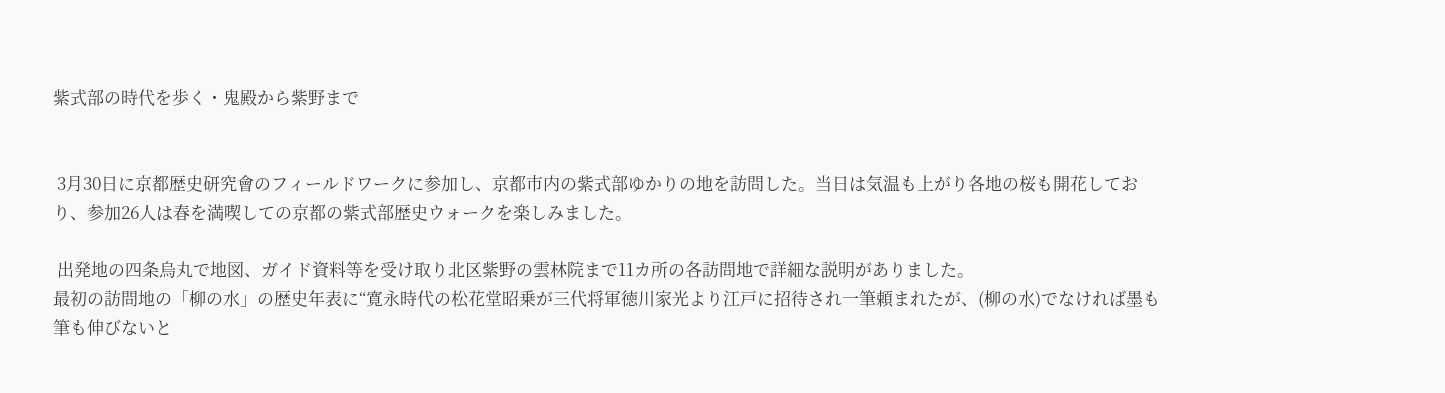紫式部の時代を歩く・鬼殿から紫野まで


 3月30日に京都歴史研究會のフィールドワークに参加し、京都市内の紫式部ゆかりの地を訪問した。当日は気温も上がり各地の桜も開花しており、参加26人は春を満喫しての京都の紫式部歴史ウォークを楽しみました。

 出発地の四条烏丸で地図、ガイド資料等を受け取り北区紫野の雲林院まで11カ所の各訪問地で詳細な説明がありました。
最初の訪問地の「柳の水」の歴史年表に“寛永時代の松花堂昭乗が三代将軍徳川家光より江戸に招待され一筆頼まれたが、(柳の水)でなければ墨も筆も伸びないと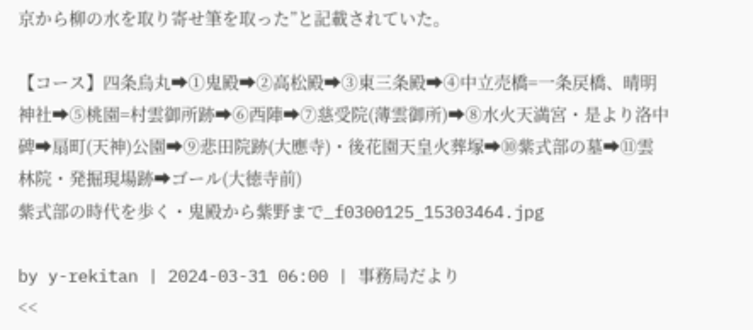京から柳の水を取り寄せ筆を取った”と記載されていた。

【コース】四条烏丸➡①鬼殿➡②高松殿➡③東三条殿➡④中立売橋=一条戻橋、晴明神社➡⑤桃園=村雲御所跡➡⑥西陣➡⑦慈受院(薄雲御所)➡⑧水火天満宮・是より洛中碑➡扇町(天神)公園➡⑨悲田院跡(大應寺)・後花園天皇火葬塚➡⑩紫式部の墓➡⑪雲林院・発掘現場跡➡ゴール(大徳寺前)
紫式部の時代を歩く・鬼殿から紫野まで_f0300125_15303464.jpg

by y-rekitan | 2024-03-31 06:00 | 事務局だより
<<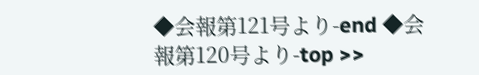◆会報第121号より-end ◆会報第120号より-top >>